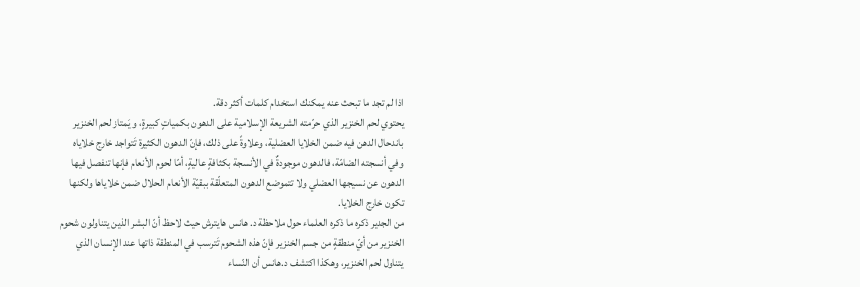اذا لم تجد ما تبحث عنه يمكنك استخدام كلمات أكثر دقة.
يحتوي لحم الخنزير الذي حرّمته الشريعة الإسلامية على الدهون بكمياتٍ كبيرةٍ، و يَمتاز لحم الخنزير باندحال الدهن فيه ضمن الخلايا العضلية، وعلاوةً على ذلك، فإنّ الدهون الكثيرة تَتواجد خارج خلاياه وفي أنسجته الضامّة، فالدهون موجودةٌ في الأنسجة بكثافةٍ عاليةٍ، أمّا لحوم الأنعام فإنها تنفصل فيها الدهون عن نسيجها العضلي ولا تتموضع الدهون المتعلّقة ببقيّة الأنعام الحلال ضمن خلاياها ولكنها تكون خارج الخلايا.
من الجدير ذكره ما ذكره العلماء حول ملاحظة د. هانس هايترش حيث لاحظ أنّ البشر الذين يتناولون شحوم الخنزير من أيّ منطقةٍ من جسم الخنزير فإنّ هذه الشحوم تَترسب في المنطقة ذاتها عند الإنسان الذي يتناول لحم الخنزير، وهكذا اكتشف د.هانس أن النّساء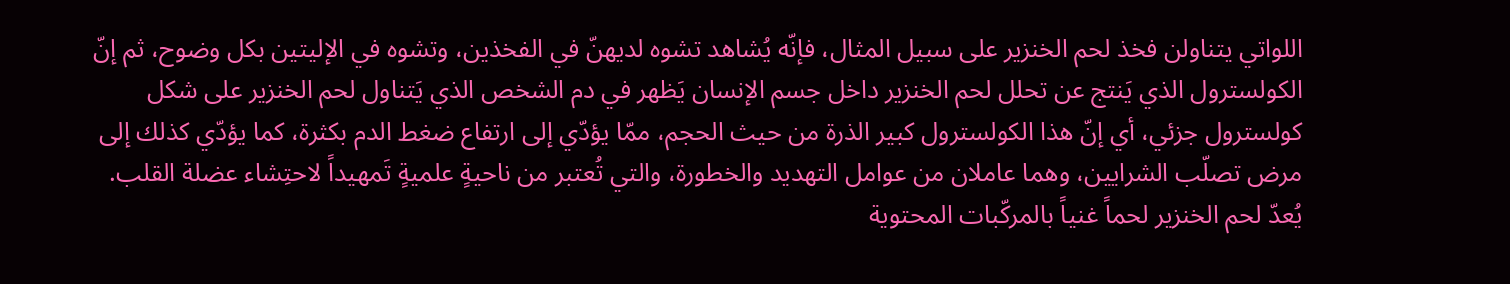اللواتي يتناولن فخذ لحم الخنزير على سبيل المثال، فإنّه يُشاهد تشوه لديهنّ في الفخذين، وتشوه في الإليتين بكل وضوح، ثم إنّ الكولسترول الذي يَنتج عن تحلل لحم الخنزير داخل جسم الإنسان يَظهر في دم الشخص الذي يَتناول لحم الخنزير على شكل كولسترول جزئي، أي إنّ هذا الكولسترول كبير الذرة من حيث الحجم، ممّا يؤدّي إلى ارتفاع ضغط الدم بكثرة، كما يؤدّي كذلك إلى مرض تصلّب الشرايين، وهما عاملان من عوامل التهديد والخطورة، والتي تُعتبر من ناحيةٍ علميةٍ تَمهيداً لاحتِشاء عضلة القلب.
يُعدّ لحم الخنزير لحماً غنياً بالمركّبات المحتوية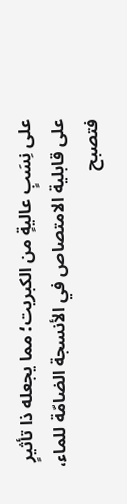على نِسَبٍ عاليةٍ من الكبريت؛ مما يجعله ذا تأثيرٍ على قابلية الامتصاص في الأنسجة الضامّة للماء، فتصبح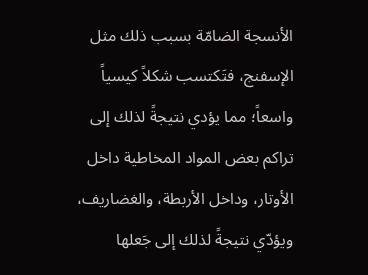الأنسجة الضامّة بسبب ذلك مثل الإسفنج، فتَكتسب شكلاً كيسياً واسعاً؛ مما يؤدي نتيجةً لذلك إلى تراكم بعض المواد المخاطية داخل الأوتار، وداخل الأربطة، والغضاريف، ويؤدّي نتيجةً لذلك إلى جَعلها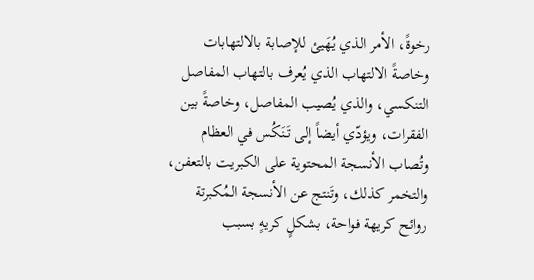رخوةً، الأمر الذي يُهَيئ للإصابة بالالتهابات وخاصةً الالتهاب الذي يُعرف بالتهاب المفاصل التنكسي، والذي يُصيب المفاصل، وخاصةً بين الفقرات، ويؤدّي أيضاً إلى تَنَكُس في العظام وتُصاب الأنسجة المحتوية على الكبريت بالتعفن، والتخمر كذلك، وتَنتج عن الأنسجة المُكبرتة روائح كريهة فواحة، بشكلٍ كريهٍ بسبب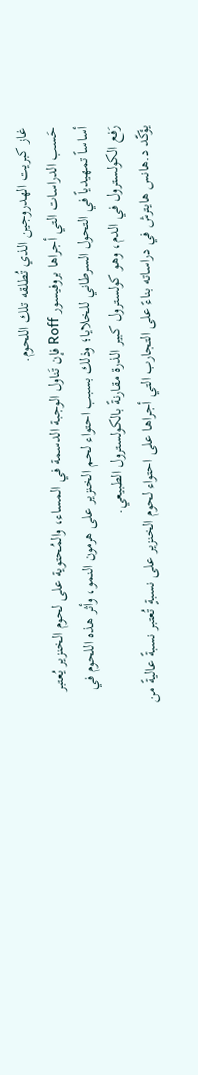غاز كبريت الهدروجين الذي تُطلقه تلك اللحوم.
حَسب الدراسات التي أجراها بروفيسور Roff فإن تَناول الوجبة الدسمة في المساء، والمُحتوية على لحوم الخنزير يُعتبر أساساً تمهيدياً في التحول السرطاني للخلايا؛ وذلك بسبب احتواء لحم الخنزير على هرمون النمو، وأثر هذه اللحوم في رَفع الكولسترول في الدم، وهو كولسترول كبير الذرة مقارنةً بالكولسترول الطبيعي.
يؤكّد د.هانس هايترش في دراساته بناءً على التجارب التي أجراها على احتواء لحوم الخنزير على نسبةٍ تُعتبر نسبةً عاليةً من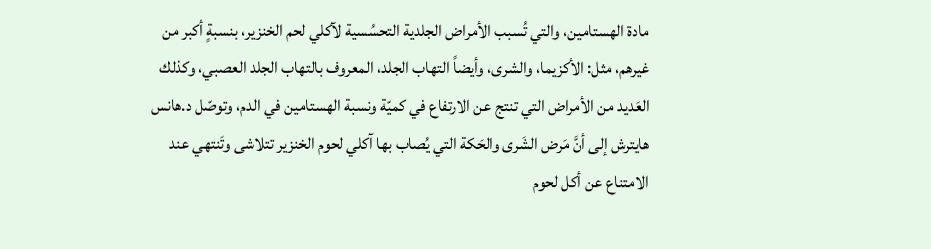مادة الهستامين، والتي تُسبب الأمراض الجلدية التحسُسية لآكلي لحم الخنزير، بنسبةٍ أكبر من غيرهم، مثل: الأكزيما، والشرى، وأيضاً التهاب الجلد، المعروف بالتهاب الجلد العصبي، وكذلك العَديد من الأمراض التي تنتج عن الارتفاع في كميّة ونسبة الهستامين في الدم، وتوصّل د.هانس هايترش إلى أنَّ مَرض الشَرى والحَكة التي يُصاب بها آكلي لحوم الخنزير تتلاشى وتَنتهي عند الامتناع عن أكل لحوم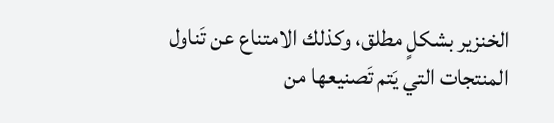الخنزير بشكلٍ مطلق، وكذلك الامتناع عن تَناول المنتجات التي يَتم تَصنيعها من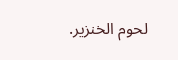لحوم الخنزير.